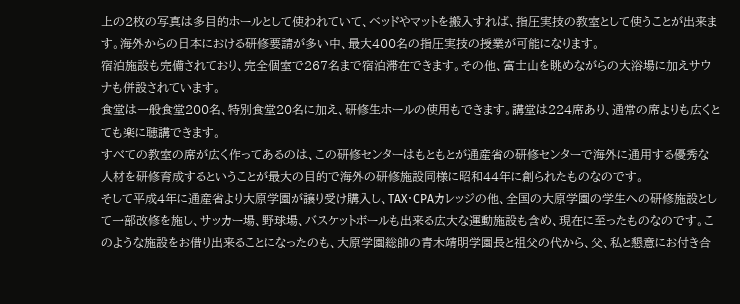上の2枚の写真は多目的ホールとして使われていて、ベッドやマットを搬入すれば、指圧実技の教室として使うことが出来ます。海外からの日本における研修要請が多い中、最大400名の指圧実技の授業が可能になります。
宿泊施設も完備されており、完全個室で267名まで宿泊滞在できます。その他、富士山を眺めながらの大浴場に加えサウナも併設されています。
食堂は一般食堂200名、特別食堂20名に加え、研修生ホールの使用もできます。講堂は224席あり、通常の席よりも広くとても楽に聴講できます。
すべての教室の席が広く作ってあるのは、この研修センターはもともとが通産省の研修センターで海外に通用する優秀な人材を研修育成するということが最大の目的で海外の研修施設同様に昭和44年に創られたものなのです。
そして平成4年に通産省より大原学園が譲り受け購入し、TAX・CPAカレッジの他、全国の大原学園の学生への研修施設として一部改修を施し、サッカー場、野球場、バスケットボールも出来る広大な運動施設も含め、現在に至ったものなのです。このような施設をお借り出来ることになったのも、大原学園総帥の青木靖明学園長と祖父の代から、父、私と懇意にお付き合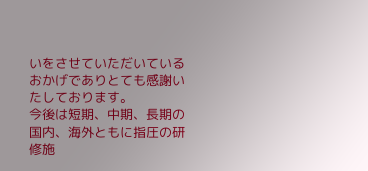いをさせていただいているおかげでありとても感謝いたしております。
今後は短期、中期、長期の国内、海外ともに指圧の研修施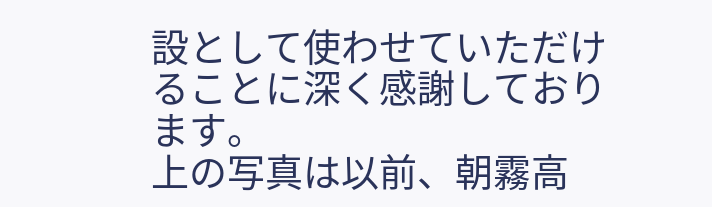設として使わせていただけることに深く感謝しております。
上の写真は以前、朝霧高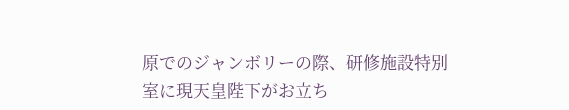原でのジャンボリーの際、研修施設特別室に現天皇陛下がお立ち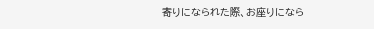寄りになられた際、お座りになら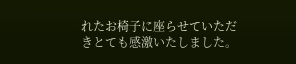れたお椅子に座らせていただきとても感激いたしました。